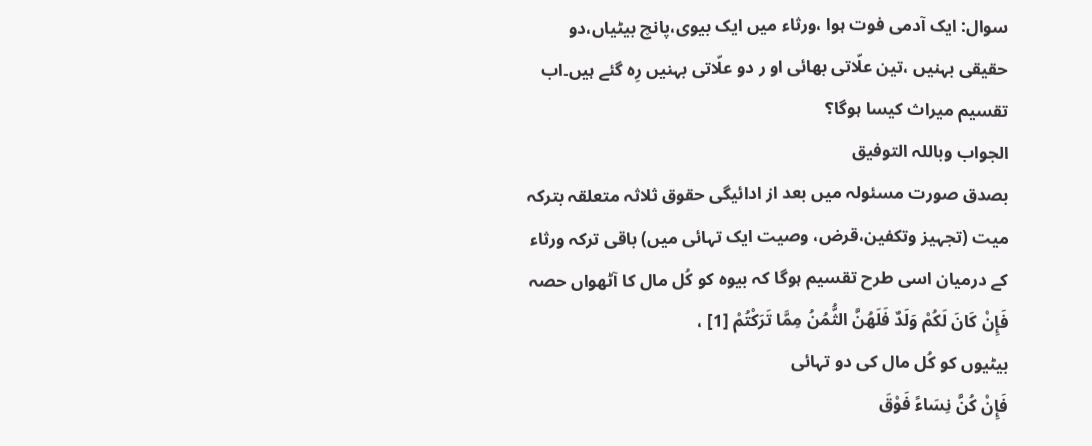سوال: ایک آدمی فوت ہوا ،ورثاء میں ایک بیوی،پانچ بیٹیاں،دو حقیقی بہنیں ،تین علّاتی بھائی او ر دو علّاتی بہنیں رِہ گئے ہیں۔اب تقسیم میراث کیسا ہوگا؟
الجواب وباللہ التوفیق
بصدق صورت مسئولہ میں بعد از ادائیگی حقوق ثلاثہ متعلقہ بترکہ میت (تجہیز وتکفین،قرض، وصیت ایک تہائی میں) باقی ترکہ ورثاء کے درمیان اسی طرح تقسیم ہوگا کہ بیوہ کو کُل مال کا آٹھواں حصہ
فَإِنْ كَانَ لَكُمْ وَلَدٌ فَلَهُنَّ الثُّمُنُ مِمَّا تَرَكْتُمْ [1] ،
بیٹیوں کو کُل مال کی دو تہائی
فَإِنْ كُنَّ نِسَاءً فَوْقَ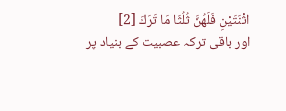اثْنَتَيْنِ فَلَهُنَّ ثُلُثَا مَا تَرَكَ [2]
اور باقی ترکہ عصبیت کے بنیاد پر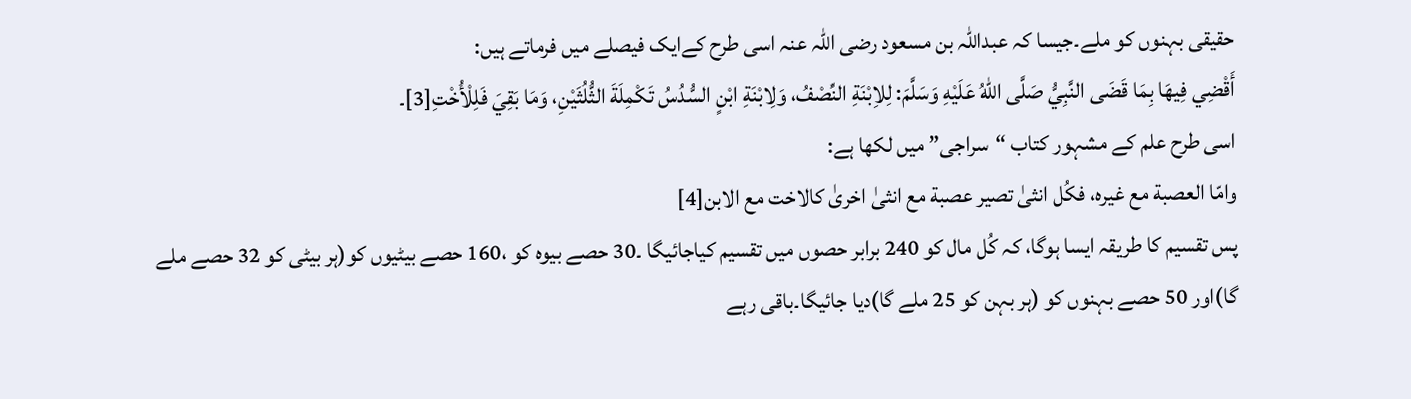حقیقی بہنوں کو ملے۔جیسا کہ عبداللہ بن مسعود رضی اللہ عنہ اسی طرح کےایک فیصلے میں فرماتے ہیں:
أَقْضِي فِيهَا بِمَا قَضَى النَّبِيُّ صَلَّى اللهُ عَلَيْهِ وَسَلَّمَ: لِلاِبْنَةِ النِّصْفُ، وَلِابْنَةِ ابْنٍ السُّدُسُ تَكْمِلَةَ الثُّلُثَيْنِ، وَمَا بَقِيَ فَلِلْأُخْتِ[3]۔
اسی طرح علم کے مشہور کتاب “سراجی” میں لکھا ہے:
وامّا العصبة مع غیره، فکُل انثیٰ تصیر عصبة مع انثیٰ اخریٰ کالاخت مع الابن[4]
پس تقسیم کا طریقہ ایسا ہوگا، کہ کُل مال کو 240 برابر حصوں میں تقسیم کیاجائیگا ۔30 حصے بیوہ کو ،160 حصے بیٹیوں کو(ہر بیٹی کو 32 حصے ملے گا)اور 50 حصے بہنوں کو (ہر بہن کو 25 ملے گا)دیا جائیگا۔باقی رہے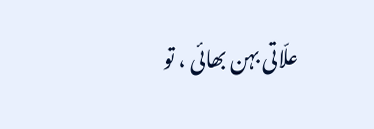علّاتی بہن بھائی ، تو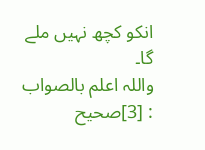انکو کچھ نہیں ملے گا۔
واللہ اعلم بالصواب
: [3]صحیح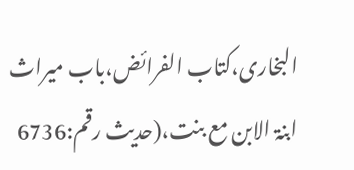البخاری،کتاب الفرائض،باب میراث ابنۃ الابن مع بنت،(حدیث رقم:6736